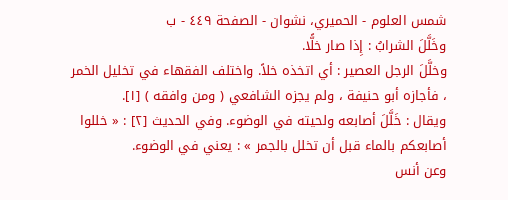شمس العلوم - الحميري، نشوان - الصفحة ٤٤٩ - ب
وخَلَّلَ الشرابُ : إِذا صار خلًّا.
وخلَّلَ الرجل العصير : أي اتخذه خلاً. واختلف الفقهاء في تخليل الخمر ، فأجازه أبو حنيفة ، ولم يجزه الشافعي ( ومن وافقه ) [١].
ويقال : خَلَّلَ أصابعه ولحيته في الوضوء. وفي الحديث [٢] : « خللوا أصابعكم بالماء قبل أن تخلل بالجمر » : يعني في الوضوء.
وعن أنس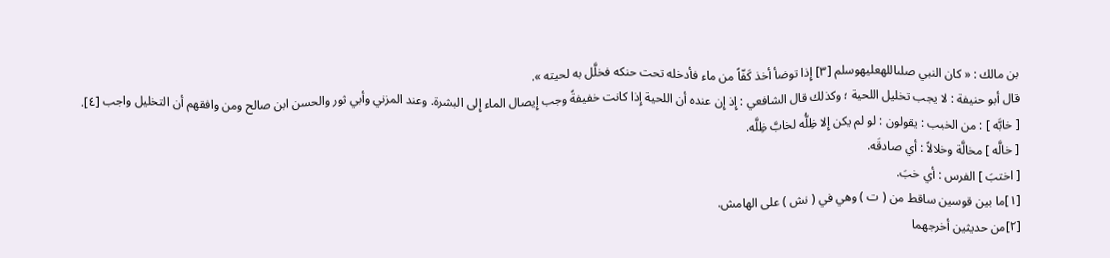بن مالك : « كان النبي صلىاللهعليهوسلم [٣] إِذا توضأ أخذ كَفّاً من ماء فأدخله تحت حنكه فخلَّل به لحيته ».
قال أبو حنيفة : لا يجب تخليل اللحية ؛ وكذلك قال الشافعي : إِذ إِن عنده أن اللحية إِذا كانت خفيفةً وجب إِيصال الماء إِلى البشرة. وعند المزني وأبي ثور والحسن ابن صالح ومن وافقهم أن التخليل واجب [٤].
[ خابَّه ] : من الخبب : يقولون : لو لم يكن إِلا ظِلُّه لخابَّ ظِلَّه.
[ خالَّه ] مخالَّة وخلالاً : أي صادقَه.
[ اختبَ ] الفرس : أي خبَ.
[١]ما بين قوسين ساقط من ( ت ) وهي في ( نش ) على الهامش.
[٢]من حديثين أخرجهما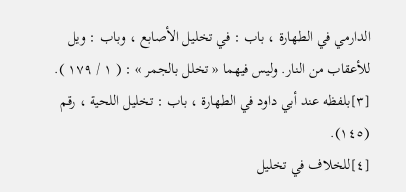الدارمي في الطهارة ، باب : في تخليل الأصابع ، وباب : ويل للأعقاب من النار. وليس فيهما « تخلل بالجمر » : ( ١ / ١٧٩ ).
[٣]بلفظه عند أبي داود في الطهارة ، باب : تخليل اللحية ، رقم (١٤٥).
[٤]للخلاف في تخليل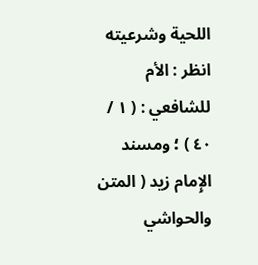اللحية وشرعيته انظر : الأم للشافعي : ( ١ / ٤٠ ) ؛ ومسند الإِمام زيد ( المتن والحواشي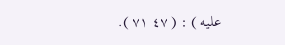عليه ) : ( ٤٧ ٧١ ).